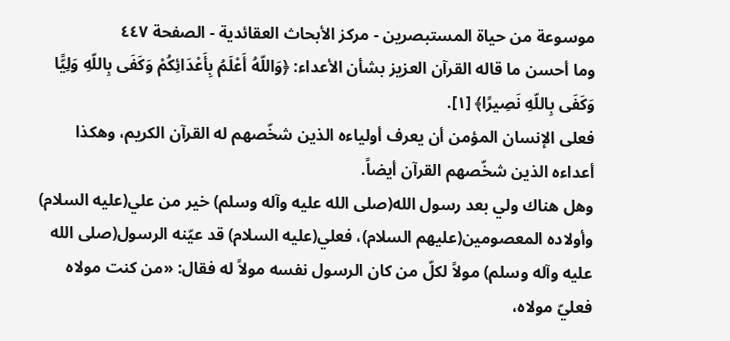موسوعة من حياة المستبصرين - مركز الأبحاث العقائدية - الصفحة ٤٤٧
وما أحسن ما قاله القرآن العزيز بشأن الأعداء: ﴿وَاللّهُ أَعْلَمُ بِأَعْدَائِكُمْ وَكَفَى بِاللّهِ وَلِيًّا وَكَفَى بِاللّهِ نَصِيرًا﴾ [١].
فعلى الإنسان المؤمن أن يعرف أولياءه الذين شخّصهم له القرآن الكريم، وهكذا أعداءه الذين شخّصهم القرآن أيضاً.
وهل هناك ولي بعد رسول الله(صلى الله عليه وآله وسلم) خير من علي(عليه السلام) وأولاده المعصومين(عليهم السلام)، فعلي(عليه السلام) قد عيّنه الرسول(صلى الله عليه وآله وسلم) مولاً لكلّ من كان الرسول نفسه مولاً له فقال: «من كنت مولاه فعليّ مولاه،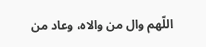اللّهم وال من والاه، وعاد من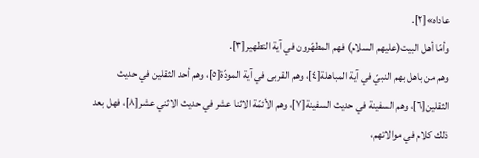عاداه»[٢].
وأمّا أهل البيت(عليهم السلام) فهم المطهّرون في آية التطهير[٣].
وهم من باهل بهم النبيّ في آية المباهلة[٤]، وهم القربى في آية المودّة[٥]، وهم أحد الثقلين في حديث الثقلين[٦]، وهم السفينة في حديث السفينة[٧]، وهم الأئمّة الاثنا عشر في حديث الاثني عشر[٨]، فهل بعد ذلك كلام في موالاتهم،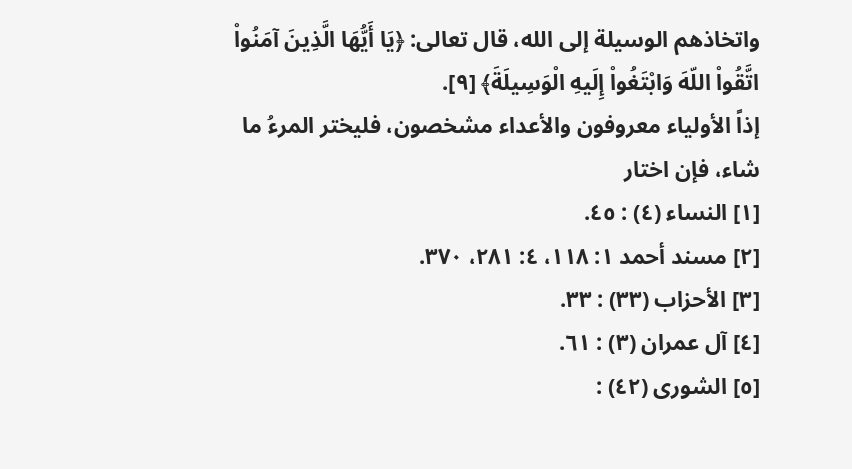واتخاذهم الوسيلة إلى الله، قال تعالى: ﴿يَا أَيُّهَا الَّذِينَ آمَنُواْ اتَّقُواْ اللّهَ وَابْتَغُواْ إِلَيهِ الْوَسِيلَةَ﴾ [٩].
إذاً الأولياء معروفون والأعداء مشخصون، فليختر المرءُ ما شاء، فإن اختار
[١] النساء (٤) : ٤٥.
[٢] مسند أحمد ١: ١١٨، ٤: ٢٨١، ٣٧٠.
[٣] الأحزاب (٣٣) : ٣٣.
[٤] آل عمران (٣) : ٦١.
[٥] الشورى (٤٢) :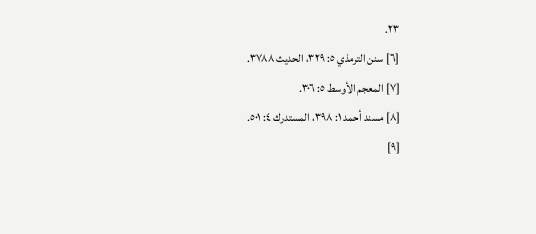٢٣.
[٦] سنن الترمذي ٥: ٣٢٩، الحديث ٣٧٨٨.
[٧] المعجم الأوسط ٥: ٣٠٦.
[٨] مسند أحمد ١: ٣٩٨، المستدرك ٤: ٥٠١.
[٩]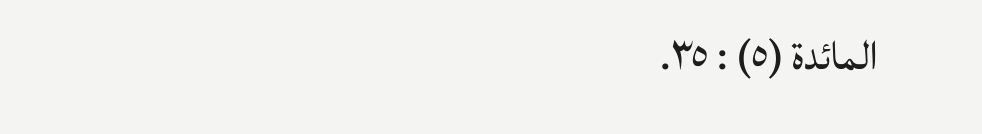المائدة (٥) : ٣٥.